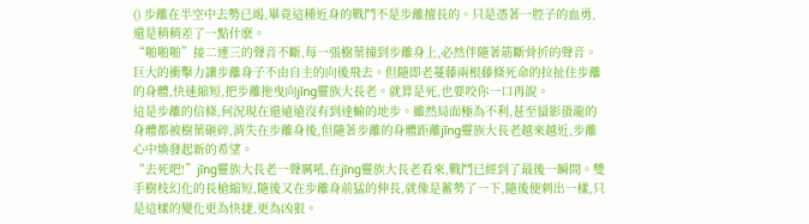() 步離在半空中去勢已竭,畢竟這種近身的戰鬥不是步離擅長的。只是憑著一腔子的血勇,還是稍稍差了一點什麽。
“啪啪啪”接二連三的聲音不斷,每一張樹葉撞到步離身上,必然伴隨著筋斷骨折的聲音。巨大的衝擊力讓步離身子不由自主的向後飛去。但隨即老蔓藤兩根藤條死命的拉扯住步離的身體,快速縮短,把步離拖曳向jīng靈族大長老。就算是死,也要咬你一口再說。
這是步離的信條,何況現在還遠遠沒有到達輸的地步。雖然局面極為不利,甚至蜃影蛩龍的身體都被樹葉砸碎,消失在步離身後,但隨著步離的身體距離jīng靈族大長老越來越近,步離心中煥發起新的希望。
“去死吧!”jīng靈族大長老一聲厲吼,在jīng靈族大長老看來,戰鬥已經到了最後一瞬間。雙手樹枝幻化的長槍縮短,隨後又在步離身前猛的伸長,就像是蓄勢了一下,隨後便刺出一樣,只是這樣的變化更為快捷,更為凶狠。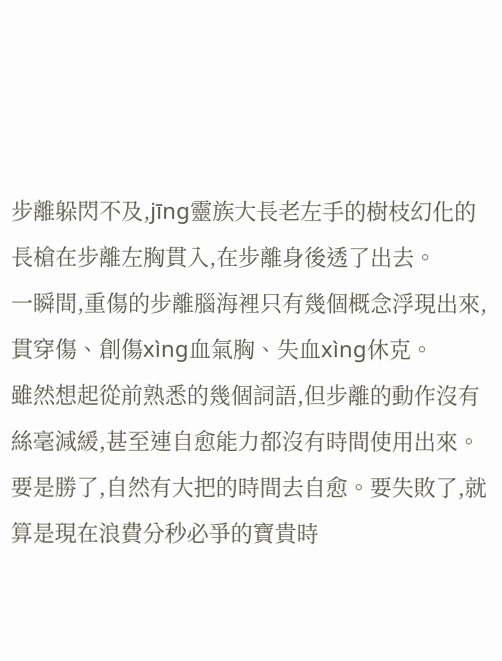步離躲閃不及,jīng靈族大長老左手的樹枝幻化的長槍在步離左胸貫入,在步離身後透了出去。
一瞬間,重傷的步離腦海裡只有幾個概念浮現出來,貫穿傷、創傷xìng血氣胸、失血xìng休克。
雖然想起從前熟悉的幾個詞語,但步離的動作沒有絲毫減緩,甚至連自愈能力都沒有時間使用出來。要是勝了,自然有大把的時間去自愈。要失敗了,就算是現在浪費分秒必爭的寶貴時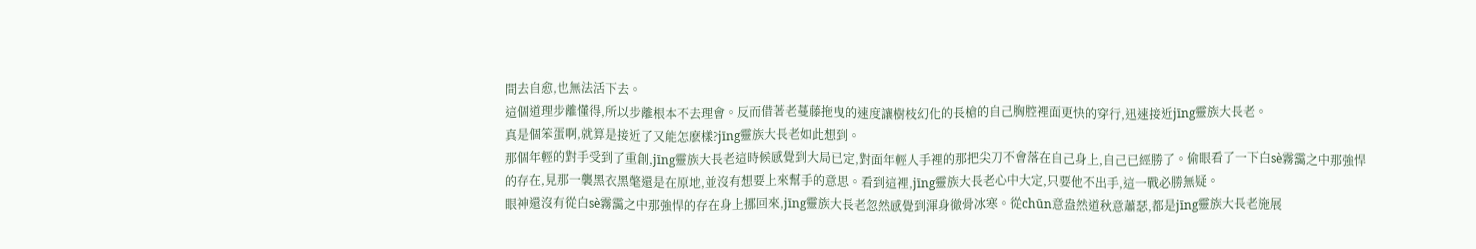間去自愈,也無法活下去。
這個道理步離懂得,所以步離根本不去理會。反而借著老蔓藤拖曳的速度讓樹枝幻化的長槍的自己胸腔裡面更快的穿行,迅速接近jīng靈族大長老。
真是個笨蛋啊,就算是接近了又能怎麽樣?jīng靈族大長老如此想到。
那個年輕的對手受到了重創,jīng靈族大長老這時候感覺到大局已定,對面年輕人手裡的那把尖刀不會落在自己身上,自己已經勝了。偷眼看了一下白sè霧靄之中那強悍的存在,見那一襲黑衣黑氅還是在原地,並沒有想要上來幫手的意思。看到這裡,jīng靈族大長老心中大定,只要他不出手,這一戰必勝無疑。
眼神還沒有從白sè霧靄之中那強悍的存在身上挪回來,jīng靈族大長老忽然感覺到渾身徹骨冰寒。從chūn意盎然道秋意蕭瑟,都是jīng靈族大長老施展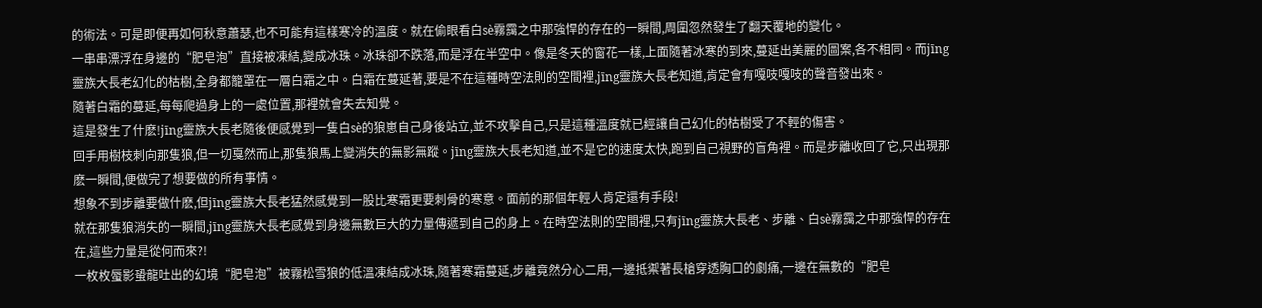的術法。可是即便再如何秋意蕭瑟,也不可能有這樣寒冷的溫度。就在偷眼看白sè霧靄之中那強悍的存在的一瞬間,周圍忽然發生了翻天覆地的變化。
一串串漂浮在身邊的“肥皂泡”直接被凍結,變成冰珠。冰珠卻不跌落,而是浮在半空中。像是冬天的窗花一樣,上面隨著冰寒的到來,蔓延出美麗的圖案,各不相同。而jīng靈族大長老幻化的枯樹,全身都籠罩在一層白霜之中。白霜在蔓延著,要是不在這種時空法則的空間裡,jīng靈族大長老知道,肯定會有嘎吱嘎吱的聲音發出來。
隨著白霜的蔓延,每每爬過身上的一處位置,那裡就會失去知覺。
這是發生了什麽!jīng靈族大長老隨後便感覺到一隻白sè的狼崽自己身後站立,並不攻擊自己,只是這種溫度就已經讓自己幻化的枯樹受了不輕的傷害。
回手用樹枝刺向那隻狼,但一切戛然而止,那隻狼馬上變消失的無影無蹤。jīng靈族大長老知道,並不是它的速度太快,跑到自己視野的盲角裡。而是步離收回了它,只出現那麽一瞬間,便做完了想要做的所有事情。
想象不到步離要做什麽,但jīng靈族大長老猛然感覺到一股比寒霜更要刺骨的寒意。面前的那個年輕人肯定還有手段!
就在那隻狼消失的一瞬間,jīng靈族大長老感覺到身邊無數巨大的力量傳遞到自己的身上。在時空法則的空間裡,只有jīng靈族大長老、步離、白sè霧靄之中那強悍的存在在,這些力量是從何而來?!
一枚枚蜃影蛩龍吐出的幻境“肥皂泡”被霧松雪狼的低溫凍結成冰珠,隨著寒霜蔓延,步離竟然分心二用,一邊抵禦著長槍穿透胸口的劇痛,一邊在無數的“肥皂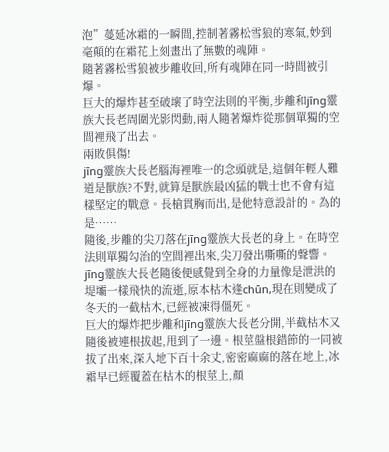泡”蔓延冰霜的一瞬間,控制著霧松雪狼的寒氣,妙到毫顛的在霜花上刻畫出了無數的魂陣。
隨著霧松雪狼被步離收回,所有魂陣在同一時間被引爆。
巨大的爆炸甚至破壞了時空法則的平衡,步離和jīng靈族大長老周圍光影閃動,兩人隨著爆炸從那個單獨的空間裡飛了出去。
兩敗俱傷!
jīng靈族大長老腦海裡唯一的念頭就是,這個年輕人難道是獸族?不對,就算是獸族最凶猛的戰士也不會有這樣堅定的戰意。長槍貫胸而出,是他特意設計的。為的是……
隨後,步離的尖刀落在jīng靈族大長老的身上。在時空法則單獨勾治的空間裡出來,尖刀發出嘶嘶的聲響。jīng靈族大長老隨後便感覺到全身的力量像是泄洪的堤壩一樣飛快的流逝,原本枯木逢chūn,現在則變成了冬天的一截枯木,已經被凍得僵死。
巨大的爆炸把步離和jīng靈族大長老分開,半截枯木又隨後被連根拔起,甩到了一邊。根莖盤根錯節的一同被拔了出來,深入地下百十余丈,密密麻麻的落在地上,冰霜早已經覆蓋在枯木的根莖上,顏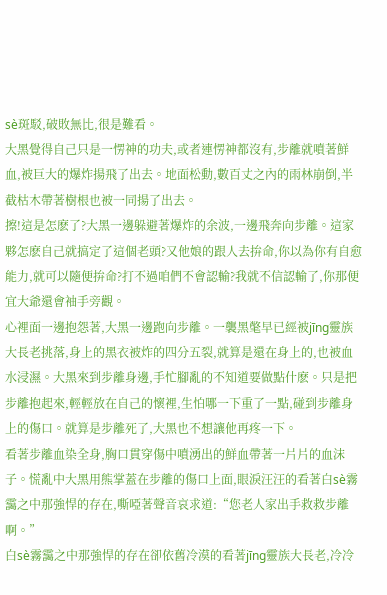sè斑駁,破敗無比,很是難看。
大黑覺得自己只是一愣神的功夫,或者連愣神都沒有,步離就噴著鮮血,被巨大的爆炸揚飛了出去。地面松動,數百丈之內的雨林崩倒,半截枯木帶著樹根也被一同揚了出去。
擦!這是怎麽了?大黑一邊躲避著爆炸的余波,一邊飛奔向步離。這家夥怎麽自己就搞定了這個老頭?又他娘的跟人去拚命,你以為你有自愈能力,就可以隨便拚命?打不過咱們不會認輸?我就不信認輸了,你那便宜大爺還會袖手旁觀。
心裡面一邊抱怨著,大黑一邊跑向步離。一襲黑氅早已經被jīng靈族大長老挑落,身上的黑衣被炸的四分五裂,就算是還在身上的,也被血水浸濕。大黑來到步離身邊,手忙腳亂的不知道要做點什麽。只是把步離抱起來,輕輕放在自己的懷裡,生怕哪一下重了一點,碰到步離身上的傷口。就算是步離死了,大黑也不想讓他再疼一下。
看著步離血染全身,胸口貫穿傷中噴湧出的鮮血帶著一片片的血沫子。慌亂中大黑用熊掌蓋在步離的傷口上面,眼淚汪汪的看著白sè霧靄之中那強悍的存在,嘶啞著聲音哀求道:“您老人家出手救救步離啊。”
白sè霧靄之中那強悍的存在卻依舊冷漠的看著jīng靈族大長老,冷冷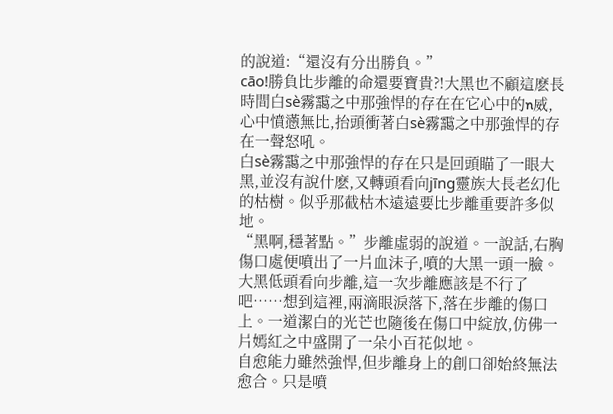的說道:“還沒有分出勝負。”
cāo!勝負比步離的命還要寶貴?!大黑也不顧這麽長時間白sè霧靄之中那強悍的存在在它心中的n威,心中憤懣無比,抬頭衝著白sè霧靄之中那強悍的存在一聲怒吼。
白sè霧靄之中那強悍的存在只是回頭瞄了一眼大黑,並沒有說什麽,又轉頭看向jīng靈族大長老幻化的枯樹。似乎那截枯木遠遠要比步離重要許多似地。
“黑啊,穩著點。”步離虛弱的說道。一說話,右胸傷口處便噴出了一片血沫子,噴的大黑一頭一臉。
大黑低頭看向步離,這一次步離應該是不行了吧……想到這裡,兩滴眼淚落下,落在步離的傷口上。一道潔白的光芒也隨後在傷口中綻放,仿佛一片嫣紅之中盛開了一朵小百花似地。
自愈能力雖然強悍,但步離身上的創口卻始終無法愈合。只是噴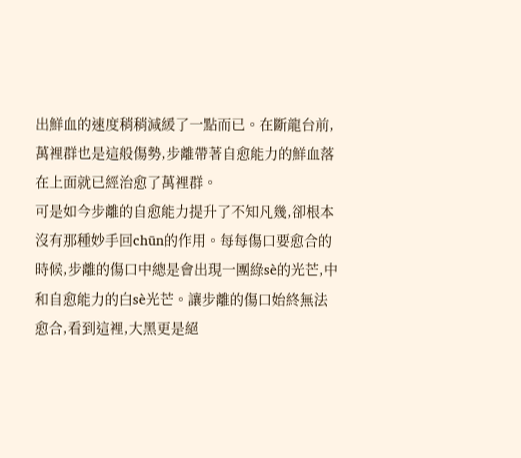出鮮血的速度稍稍減緩了一點而已。在斷龍台前,萬裡群也是這般傷勢,步離帶著自愈能力的鮮血落在上面就已經治愈了萬裡群。
可是如今步離的自愈能力提升了不知凡幾,卻根本沒有那種妙手回chūn的作用。每每傷口要愈合的時候,步離的傷口中總是會出現一團綠sè的光芒,中和自愈能力的白sè光芒。讓步離的傷口始終無法愈合,看到這裡,大黑更是絕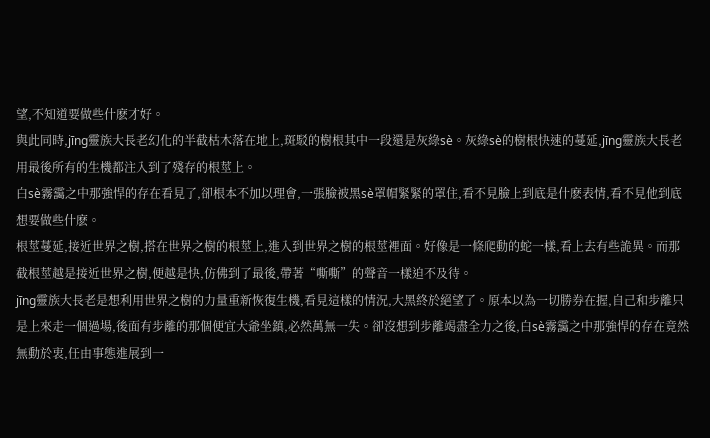望,不知道要做些什麽才好。
與此同時,jīng靈族大長老幻化的半截枯木落在地上,斑駁的樹根其中一段還是灰綠sè。灰綠sè的樹根快速的蔓延,jīng靈族大長老用最後所有的生機都注入到了殘存的根莖上。
白sè霧靄之中那強悍的存在看見了,卻根本不加以理會,一張臉被黑sè罩帽緊緊的罩住,看不見臉上到底是什麽表情,看不見他到底想要做些什麽。
根莖蔓延,接近世界之樹,搭在世界之樹的根莖上,進入到世界之樹的根莖裡面。好像是一條爬動的蛇一樣,看上去有些詭異。而那截根莖越是接近世界之樹,便越是快,仿佛到了最後,帶著“嘶嘶”的聲音一樣迫不及待。
jīng靈族大長老是想利用世界之樹的力量重新恢復生機,看見這樣的情況,大黑終於絕望了。原本以為一切勝券在握,自己和步離只是上來走一個過場,後面有步離的那個便宜大爺坐鎮,必然萬無一失。卻沒想到步離竭盡全力之後,白sè霧靄之中那強悍的存在竟然無動於衷,任由事態進展到一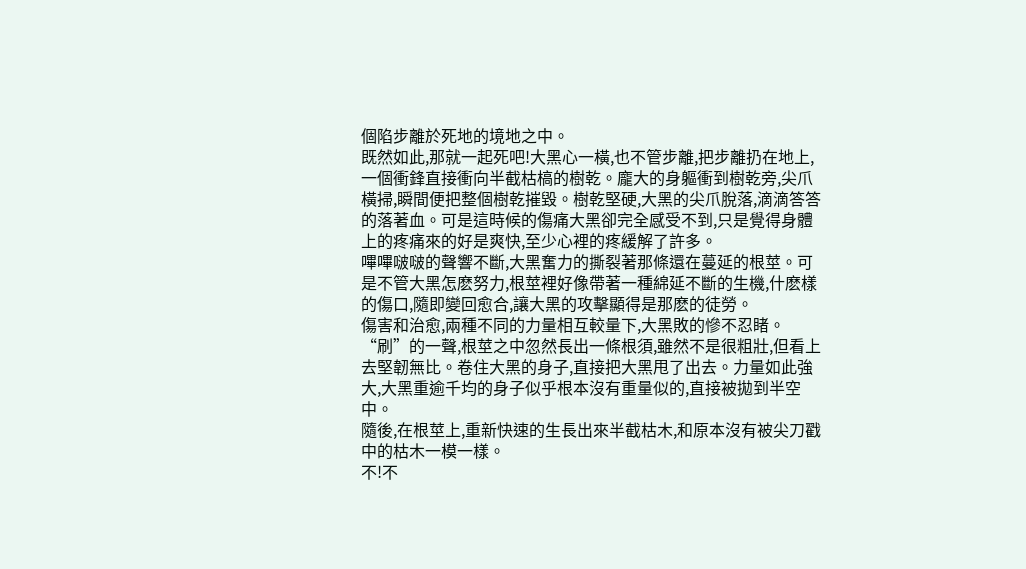個陷步離於死地的境地之中。
既然如此,那就一起死吧!大黑心一橫,也不管步離,把步離扔在地上,一個衝鋒直接衝向半截枯槁的樹乾。龐大的身軀衝到樹乾旁,尖爪橫掃,瞬間便把整個樹乾摧毀。樹乾堅硬,大黑的尖爪脫落,滴滴答答的落著血。可是這時候的傷痛大黑卻完全感受不到,只是覺得身體上的疼痛來的好是爽快,至少心裡的疼緩解了許多。
嗶嗶啵啵的聲響不斷,大黑奮力的撕裂著那條還在蔓延的根莖。可是不管大黑怎麽努力,根莖裡好像帶著一種綿延不斷的生機,什麽樣的傷口,隨即變回愈合,讓大黑的攻擊顯得是那麽的徒勞。
傷害和治愈,兩種不同的力量相互較量下,大黑敗的慘不忍睹。
“刷”的一聲,根莖之中忽然長出一條根須,雖然不是很粗壯,但看上去堅韌無比。卷住大黑的身子,直接把大黑甩了出去。力量如此強大,大黑重逾千均的身子似乎根本沒有重量似的,直接被拋到半空中。
隨後,在根莖上,重新快速的生長出來半截枯木,和原本沒有被尖刀戳中的枯木一模一樣。
不!不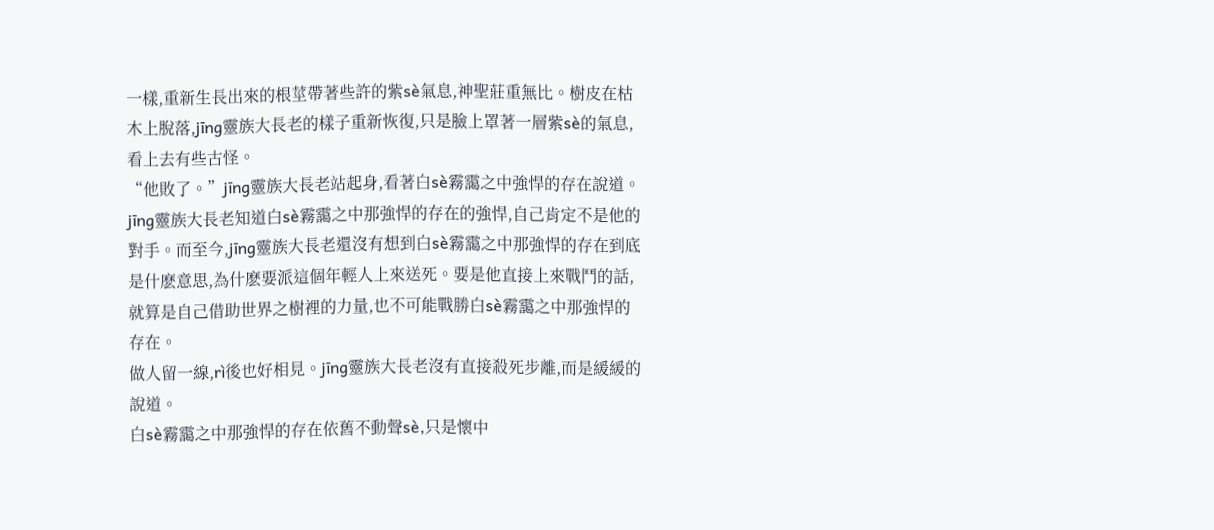一樣,重新生長出來的根莖帶著些許的紫sè氣息,神聖莊重無比。樹皮在枯木上脫落,jīng靈族大長老的樣子重新恢復,只是臉上罩著一層紫sè的氣息,看上去有些古怪。
“他敗了。”jīng靈族大長老站起身,看著白sè霧靄之中強悍的存在說道。
jīng靈族大長老知道白sè霧靄之中那強悍的存在的強悍,自己肯定不是他的對手。而至今,jīng靈族大長老還沒有想到白sè霧靄之中那強悍的存在到底是什麽意思,為什麽要派這個年輕人上來送死。要是他直接上來戰鬥的話,就算是自己借助世界之樹裡的力量,也不可能戰勝白sè霧靄之中那強悍的存在。
做人留一線,rì後也好相見。jīng靈族大長老沒有直接殺死步離,而是緩緩的說道。
白sè霧靄之中那強悍的存在依舊不動聲sè,只是懷中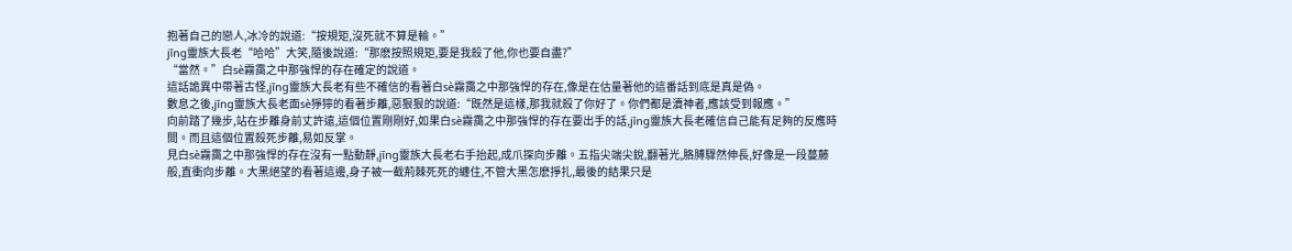抱著自己的戀人,冰冷的說道:“按規矩,沒死就不算是輸。”
jīng靈族大長老“哈哈”大笑,隨後說道:“那麽按照規矩,要是我殺了他,你也要自盡?”
“當然。”白sè霧靄之中那強悍的存在確定的說道。
這話詭異中帶著古怪,jīng靈族大長老有些不確信的看著白sè霧靄之中那強悍的存在,像是在估量著他的這番話到底是真是偽。
數息之後,jīng靈族大長老面sè猙獰的看著步離,惡狠狠的說道:“既然是這樣,那我就殺了你好了。你們都是瀆神者,應該受到報應。”
向前踏了幾步,站在步離身前丈許遠,這個位置剛剛好,如果白sè霧靄之中那強悍的存在要出手的話,jīng靈族大長老確信自己能有足夠的反應時間。而且這個位置殺死步離,易如反掌。
見白sè霧靄之中那強悍的存在沒有一點動靜,jīng靈族大長老右手抬起,成爪探向步離。五指尖端尖銳,翻著光,胳膊驟然伸長,好像是一段蔓藤般,直衝向步離。大黑絕望的看著這邊,身子被一截荊棘死死的纏住,不管大黑怎麽掙扎,最後的結果只是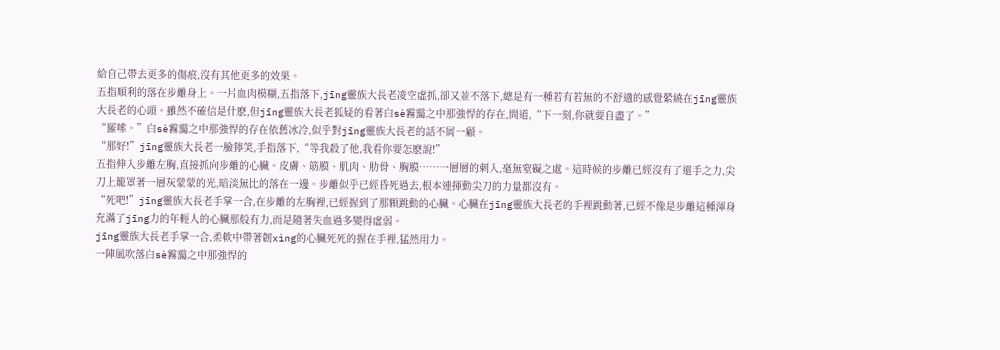給自己帶去更多的傷痕,沒有其他更多的效果。
五指順利的落在步離身上。一片血肉模糊,五指落下,jīng靈族大長老凌空虛抓,卻又並不落下,總是有一種若有若無的不舒適的感覺縈繞在jīng靈族大長老的心頭。雖然不確信是什麽,但jīng靈族大長老狐疑的看著白sè霧靄之中那強悍的存在,問道,“下一刻,你就要自盡了。”
“羅嗦。”白sè霧靄之中那強悍的存在依舊冰冷,似乎對jīng靈族大長老的話不屑一顧。
“那好!”jīng靈族大長老一臉獰笑,手指落下,“等我殺了他,我看你要怎麽說!”
五指伸入步離左胸,直接抓向步離的心臟。皮膚、筋膜、肌肉、肋骨、胸膜……一層層的刺入,毫無窒礙之處。這時候的步離已經沒有了還手之力,尖刀上籠罩著一層灰蒙蒙的光,暗淡無比的落在一邊。步離似乎已經昏死過去,根本連揮動尖刀的力量都沒有。
“死吧!”jīng靈族大長老手掌一合,在步離的左胸裡,已經握到了那顆跳動的心臟。心臟在jīng靈族大長老的手裡跳動著,已經不像是步離這種渾身充滿了jīng力的年輕人的心臟那般有力,而是隨著失血過多變得虛弱。
jīng靈族大長老手掌一合,柔軟中帶著韌xìng的心臟死死的握在手裡,猛然用力。
一陣風吹落白sè霧靄之中那強悍的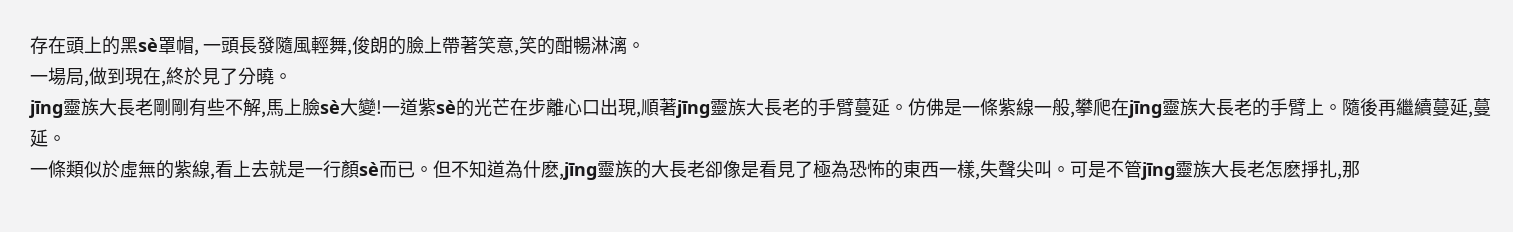存在頭上的黑sè罩帽, 一頭長發隨風輕舞,俊朗的臉上帶著笑意,笑的酣暢淋漓。
一場局,做到現在,終於見了分曉。
jīng靈族大長老剛剛有些不解,馬上臉sè大變!一道紫sè的光芒在步離心口出現,順著jīng靈族大長老的手臂蔓延。仿佛是一條紫線一般,攀爬在jīng靈族大長老的手臂上。隨後再繼續蔓延,蔓延。
一條類似於虛無的紫線,看上去就是一行顏sè而已。但不知道為什麽,jīng靈族的大長老卻像是看見了極為恐怖的東西一樣,失聲尖叫。可是不管jīng靈族大長老怎麽掙扎,那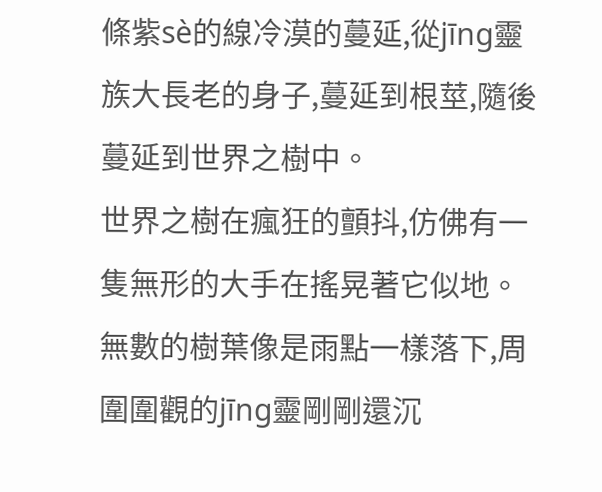條紫sè的線冷漠的蔓延,從jīng靈族大長老的身子,蔓延到根莖,隨後蔓延到世界之樹中。
世界之樹在瘋狂的顫抖,仿佛有一隻無形的大手在搖晃著它似地。無數的樹葉像是雨點一樣落下,周圍圍觀的jīng靈剛剛還沉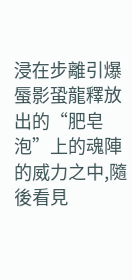浸在步離引爆蜃影蛩龍釋放出的“肥皂泡”上的魂陣的威力之中,隨後看見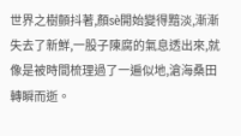世界之樹顫抖著,顏sè開始變得黯淡,漸漸失去了新鮮,一股子陳腐的氣息透出來,就像是被時間梳理過了一遍似地,滄海桑田轉瞬而逝。